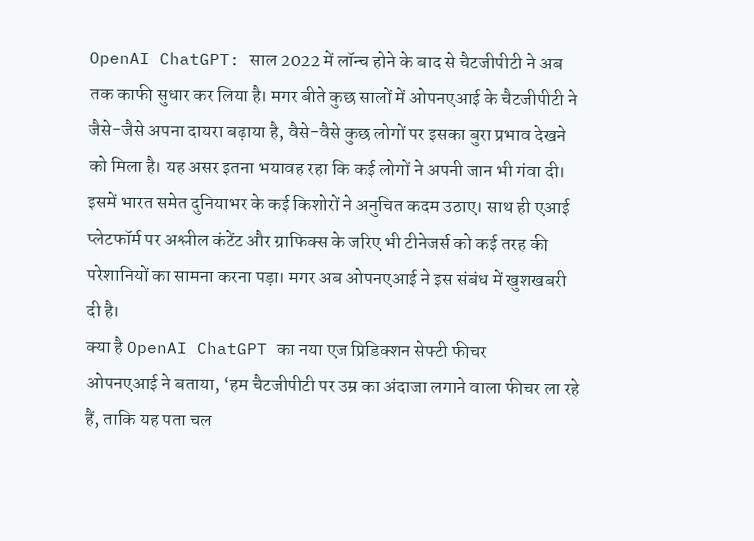OpenAI ChatGPT: साल 2022 में लॉन्च होने के बाद से चैटजीपीटी ने अब तक काफी सुधार कर लिया है। मगर बीते कुछ सालों में ओपनएआई के चैटजीपीटी ने जैसे-जैसे अपना दायरा बढ़ाया है, वैसे-वैसे कुछ लोगों पर इसका बुरा प्रभाव देखने को मिला है। यह असर इतना भयावह रहा कि कई लोगों ने अपनी जान भी गंवा दी। इसमें भारत समेत दुनियाभर के कई किशोरों ने अनुचित कदम उठाए। साथ ही एआई प्लेटफॉर्म पर अश्लील कंटेंट और ग्राफिक्स के जरिए भी टीनेजर्स को कई तरह की परेशानियों का सामना करना पड़ा। मगर अब ओपनएआई ने इस संबंध में खुशखबरी दी है।
क्या है OpenAI ChatGPT का नया एज प्रिडिक्शन सेफ्टी फीचर
ओपनएआई ने बताया, ‘हम चैटजीपीटी पर उम्र का अंदाजा लगाने वाला फीचर ला रहे हैं, ताकि यह पता चल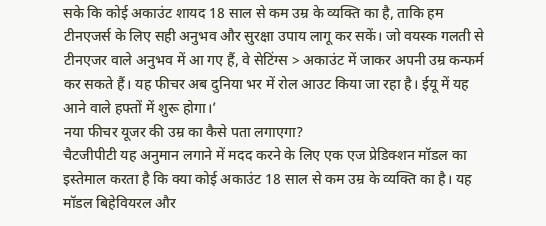सके कि कोई अकाउंट शायद 18 साल से कम उम्र के व्यक्ति का है, ताकि हम टीनएजर्स के लिए सही अनुभव और सुरक्षा उपाय लागू कर सकें। जो वयस्क गलती से टीनएजर वाले अनुभव में आ गए हैं, वे सेटिंग्स > अकाउंट में जाकर अपनी उम्र कन्फर्म कर सकते हैं। यह फीचर अब दुनिया भर में रोल आउट किया जा रहा है। ईयू में यह आने वाले हफ्तों में शुरू होगा।’
नया फीचर यूजर की उम्र का कैसे पता लगाएगा?
चैटजीपीटी यह अनुमान लगाने में मदद करने के लिए एक एज प्रेडिक्शन मॉडल का इस्तेमाल करता है कि क्या कोई अकाउंट 18 साल से कम उम्र के व्यक्ति का है। यह मॉडल बिहेवियरल और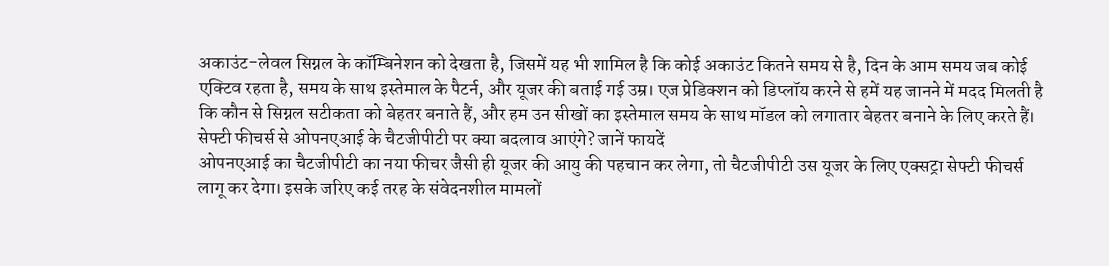अकाउंट-लेवल सिग्नल के कॉम्बिनेशन को देखता है, जिसमें यह भी शामिल है कि कोई अकाउंट कितने समय से है, दिन के आम समय जब कोई एक्टिव रहता है, समय के साथ इस्तेमाल के पैटर्न, और यूजर की बताई गई उम्र। एज प्रेडिक्शन को डिप्लॉय करने से हमें यह जानने में मदद मिलती है कि कौन से सिग्नल सटीकता को बेहतर बनाते हैं, और हम उन सीखों का इस्तेमाल समय के साथ मॉडल को लगातार बेहतर बनाने के लिए करते हैं।
सेफ्टी फीचर्स से ओपनएआई के चैटजीपीटी पर क्या बदलाव आएंगे? जानें फायदें
ओपनएआई का चैटजीपीटी का नया फीचर जैसी ही यूजर की आयु की पहचान कर लेगा, तो चैटजीपीटी उस यूजर के लिए एक्सट्रा सेफ्टी फीचर्स लागू कर देगा। इसके जरिए कई तरह के संवेदनशील मामलों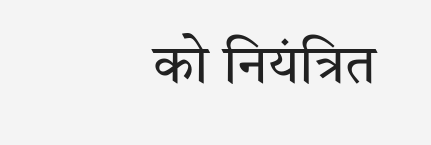को नियंत्रित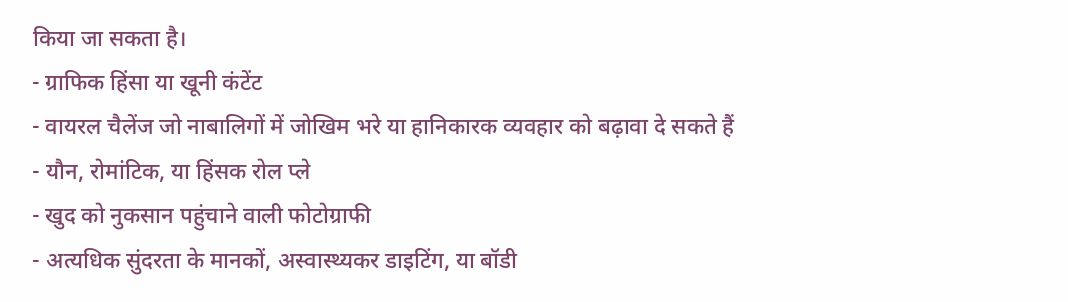किया जा सकता है।
- ग्राफिक हिंसा या खूनी कंटेंट
- वायरल चैलेंज जो नाबालिगों में जोखिम भरे या हानिकारक व्यवहार को बढ़ावा दे सकते हैं
- यौन, रोमांटिक, या हिंसक रोल प्ले
- खुद को नुकसान पहुंचाने वाली फोटोग्राफी
- अत्यधिक सुंदरता के मानकों, अस्वास्थ्यकर डाइटिंग, या बॉडी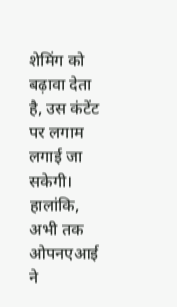शेमिंग को बढ़ावा देता है, उस कंटेंट पर लगाम लगाई जा सकेगी।
हालांकि, अभी तक ओपनएआई ने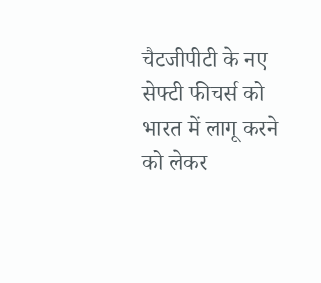चैटजीपीटी के नए सेफ्टी फीचर्स को भारत में लागू करने को लेकर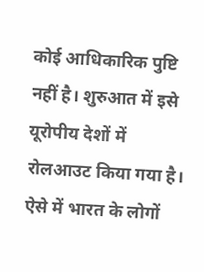कोई आधिकारिक पुष्टि नहीं है। शुरुआत में इसे यूरोपीय देशों में रोलआउट किया गया है। ऐसे में भारत के लोगों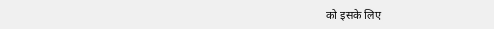को इसके लिए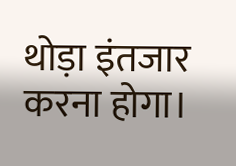थोड़ा इंतजार करना होगा।